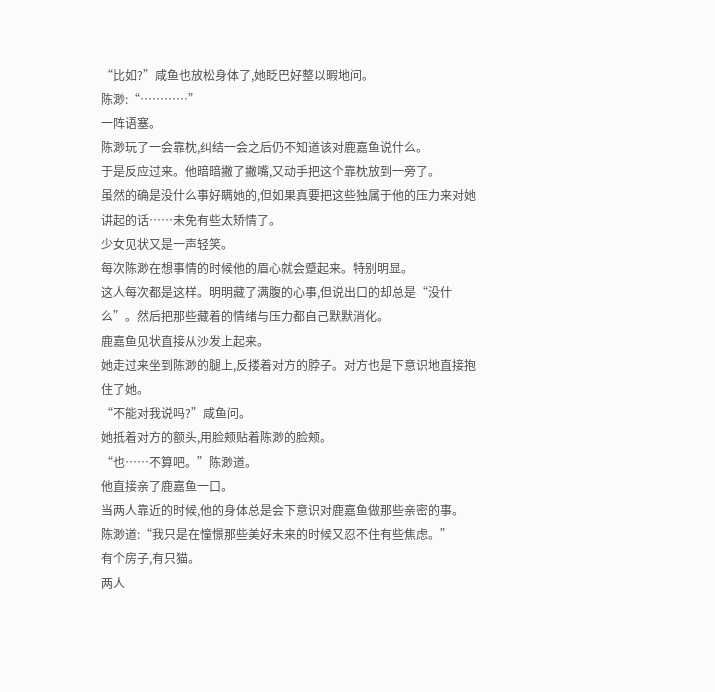“比如?”咸鱼也放松身体了,她眨巴好整以暇地问。
陈渺:“…………”
一阵语塞。
陈渺玩了一会靠枕,纠结一会之后仍不知道该对鹿嘉鱼说什么。
于是反应过来。他暗暗撇了撇嘴,又动手把这个靠枕放到一旁了。
虽然的确是没什么事好瞒她的,但如果真要把这些独属于他的压力来对她讲起的话……未免有些太矫情了。
少女见状又是一声轻笑。
每次陈渺在想事情的时候他的眉心就会蹙起来。特别明显。
这人每次都是这样。明明藏了满腹的心事,但说出口的却总是“没什么”。然后把那些藏着的情绪与压力都自己默默消化。
鹿嘉鱼见状直接从沙发上起来。
她走过来坐到陈渺的腿上,反搂着对方的脖子。对方也是下意识地直接抱住了她。
“不能对我说吗?”咸鱼问。
她抵着对方的额头,用脸颊贴着陈渺的脸颊。
“也……不算吧。”陈渺道。
他直接亲了鹿嘉鱼一口。
当两人靠近的时候,他的身体总是会下意识对鹿嘉鱼做那些亲密的事。
陈渺道:“我只是在憧憬那些美好未来的时候又忍不住有些焦虑。”
有个房子,有只猫。
两人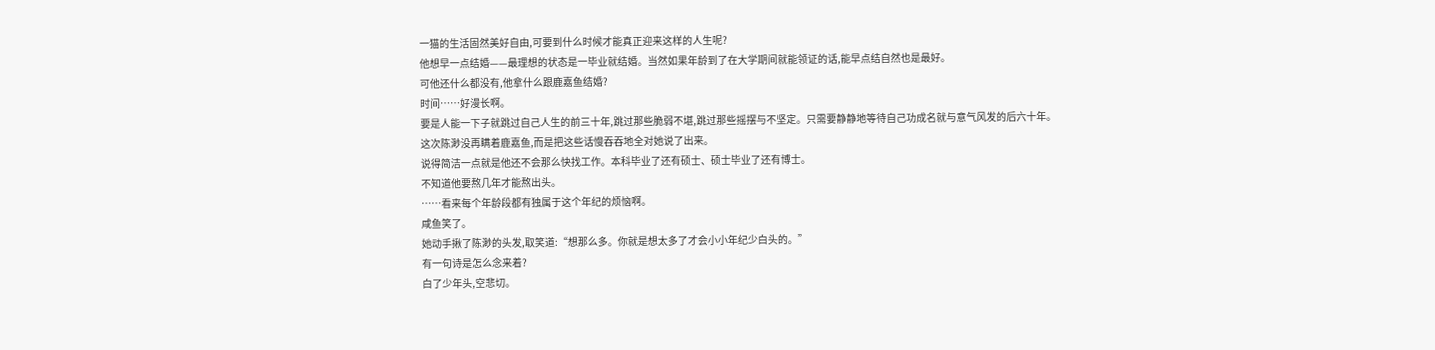一猫的生活固然美好自由,可要到什么时候才能真正迎来这样的人生呢?
他想早一点结婚——最理想的状态是一毕业就结婚。当然如果年龄到了在大学期间就能领证的话,能早点结自然也是最好。
可他还什么都没有,他拿什么跟鹿嘉鱼结婚?
时间……好漫长啊。
要是人能一下子就跳过自己人生的前三十年,跳过那些脆弱不堪,跳过那些摇摆与不坚定。只需要静静地等待自己功成名就与意气风发的后六十年。
这次陈渺没再瞒着鹿嘉鱼,而是把这些话慢吞吞地全对她说了出来。
说得简洁一点就是他还不会那么快找工作。本科毕业了还有硕士、硕士毕业了还有博士。
不知道他要熬几年才能熬出头。
……看来每个年龄段都有独属于这个年纪的烦恼啊。
咸鱼笑了。
她动手揪了陈渺的头发,取笑道:“想那么多。你就是想太多了才会小小年纪少白头的。”
有一句诗是怎么念来着?
白了少年头,空悲切。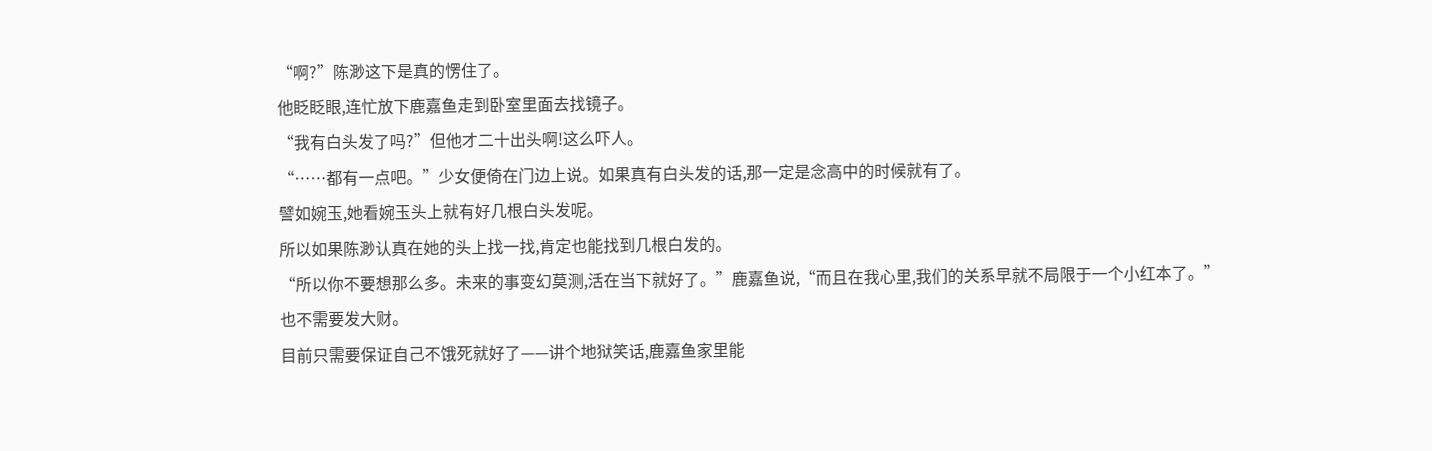“啊?”陈渺这下是真的愣住了。
他眨眨眼,连忙放下鹿嘉鱼走到卧室里面去找镜子。
“我有白头发了吗?”但他才二十出头啊!这么吓人。
“……都有一点吧。”少女便倚在门边上说。如果真有白头发的话,那一定是念高中的时候就有了。
譬如婉玉,她看婉玉头上就有好几根白头发呢。
所以如果陈渺认真在她的头上找一找,肯定也能找到几根白发的。
“所以你不要想那么多。未来的事变幻莫测,活在当下就好了。”鹿嘉鱼说,“而且在我心里,我们的关系早就不局限于一个小红本了。”
也不需要发大财。
目前只需要保证自己不饿死就好了——讲个地狱笑话,鹿嘉鱼家里能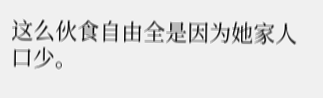这么伙食自由全是因为她家人口少。